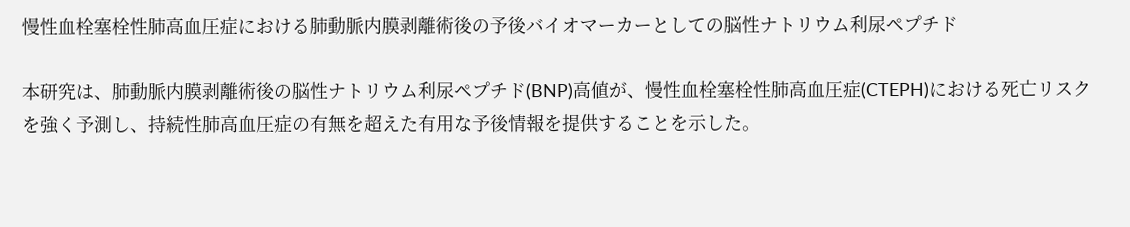慢性血栓塞栓性肺高血圧症における肺動脈内膜剥離術後の予後バイオマーカーとしての脳性ナトリウム利尿ペプチド

本研究は、肺動脈内膜剥離術後の脳性ナトリウム利尿ペプチド(BNP)高値が、慢性血栓塞栓性肺高血圧症(CTEPH)における死亡リスクを強く予測し、持続性肺高血圧症の有無を超えた有用な予後情報を提供することを示した。